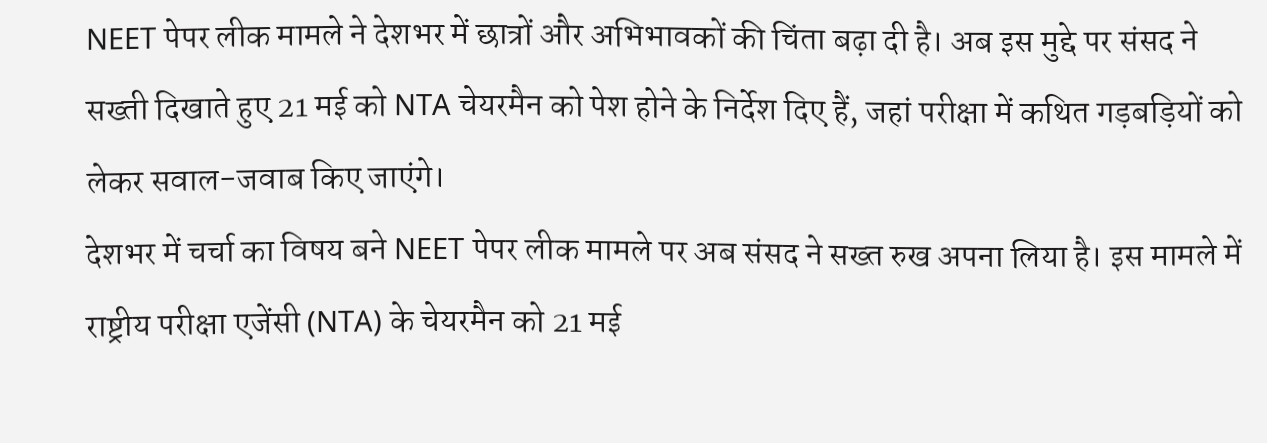NEET पेपर लीक मामले ने देशभर में छात्रों और अभिभावकों की चिंता बढ़ा दी है। अब इस मुद्दे पर संसद ने सख्ती दिखाते हुए 21 मई को NTA चेयरमैन को पेश होने के निर्देश दिए हैं, जहां परीक्षा में कथित गड़बड़ियों को लेकर सवाल-जवाब किए जाएंगे।
देशभर में चर्चा का विषय बने NEET पेपर लीक मामले पर अब संसद ने सख्त रुख अपना लिया है। इस मामले में राष्ट्रीय परीक्षा एजेंसी (NTA) के चेयरमैन को 21 मई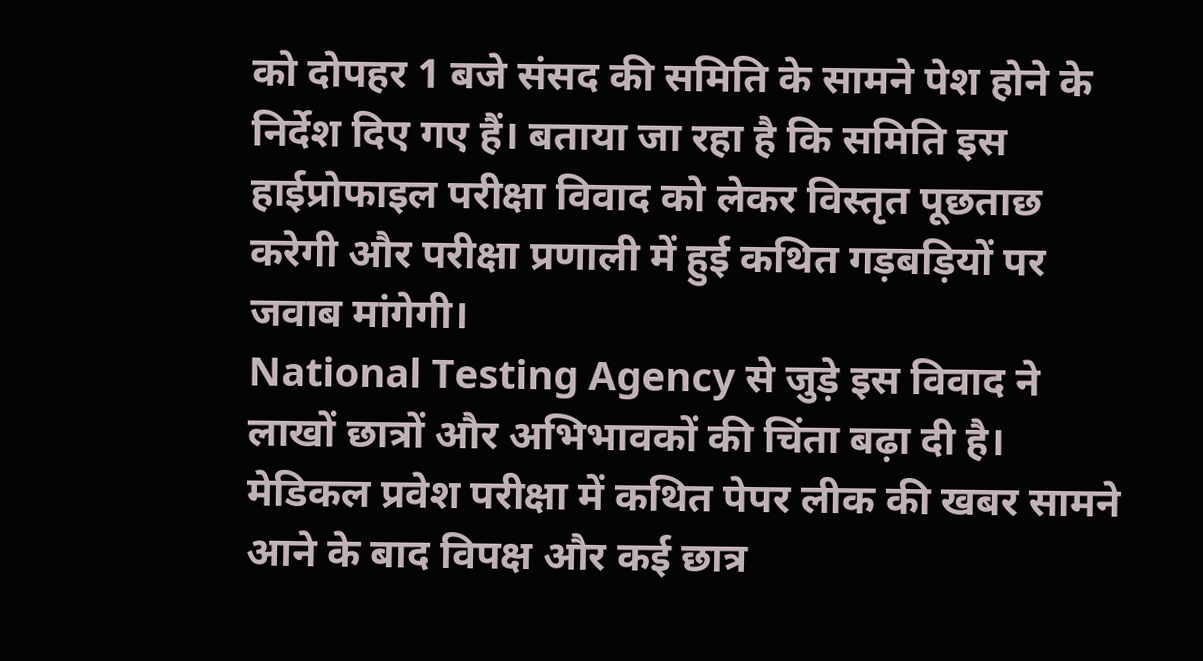को दोपहर 1 बजे संसद की समिति के सामने पेश होने के निर्देश दिए गए हैं। बताया जा रहा है कि समिति इस हाईप्रोफाइल परीक्षा विवाद को लेकर विस्तृत पूछताछ करेगी और परीक्षा प्रणाली में हुई कथित गड़बड़ियों पर जवाब मांगेगी।
National Testing Agency से जुड़े इस विवाद ने लाखों छात्रों और अभिभावकों की चिंता बढ़ा दी है। मेडिकल प्रवेश परीक्षा में कथित पेपर लीक की खबर सामने आने के बाद विपक्ष और कई छात्र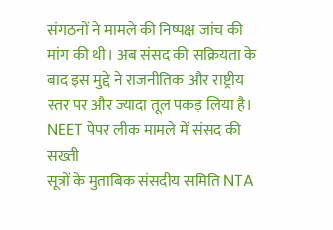संगठनों ने मामले की निष्पक्ष जांच की मांग की थी। अब संसद की सक्रियता के बाद इस मुद्दे ने राजनीतिक और राष्ट्रीय स्तर पर और ज्यादा तूल पकड़ लिया है।
NEET पेपर लीक मामले में संसद की सख्ती
सूत्रों के मुताबिक संसदीय समिति NTA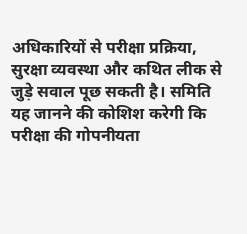अधिकारियों से परीक्षा प्रक्रिया, सुरक्षा व्यवस्था और कथित लीक से जुड़े सवाल पूछ सकती है। समिति यह जानने की कोशिश करेगी कि परीक्षा की गोपनीयता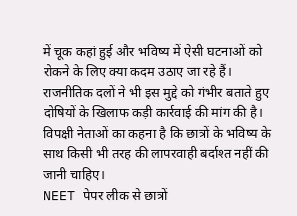में चूक कहां हुई और भविष्य में ऐसी घटनाओं को रोकने के लिए क्या कदम उठाए जा रहे हैं।
राजनीतिक दलों ने भी इस मुद्दे को गंभीर बताते हुए दोषियों के खिलाफ कड़ी कार्रवाई की मांग की है। विपक्षी नेताओं का कहना है कि छात्रों के भविष्य के साथ किसी भी तरह की लापरवाही बर्दाश्त नहीं की जानी चाहिए।
NEET पेपर लीक से छात्रों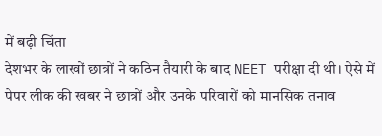में बढ़ी चिंता
देशभर के लाखों छात्रों ने कठिन तैयारी के बाद NEET परीक्षा दी थी। ऐसे में पेपर लीक की खबर ने छात्रों और उनके परिवारों को मानसिक तनाव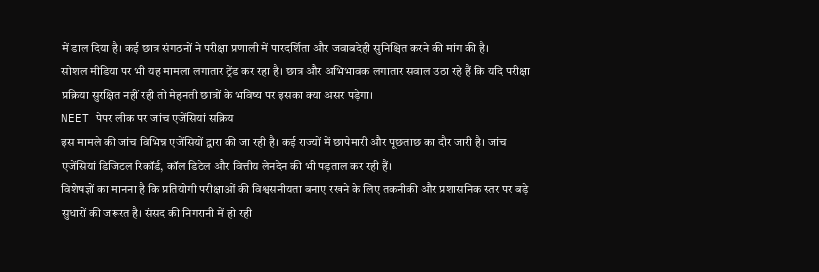में डाल दिया है। कई छात्र संगठनों ने परीक्षा प्रणाली में पारदर्शिता और जवाबदेही सुनिश्चित करने की मांग की है।
सोशल मीडिया पर भी यह मामला लगातार ट्रेंड कर रहा है। छात्र और अभिभावक लगातार सवाल उठा रहे हैं कि यदि परीक्षा प्रक्रिया सुरक्षित नहीं रही तो मेहनती छात्रों के भविष्य पर इसका क्या असर पड़ेगा।
NEET पेपर लीक पर जांच एजेंसियां सक्रिय
इस मामले की जांच विभिन्न एजेंसियों द्वारा की जा रही है। कई राज्यों में छापेमारी और पूछताछ का दौर जारी है। जांच एजेंसियां डिजिटल रिकॉर्ड, कॉल डिटेल और वित्तीय लेनदेन की भी पड़ताल कर रही हैं।
विशेषज्ञों का मानना है कि प्रतियोगी परीक्षाओं की विश्वसनीयता बनाए रखने के लिए तकनीकी और प्रशासनिक स्तर पर बड़े सुधारों की जरूरत है। संसद की निगरानी में हो रही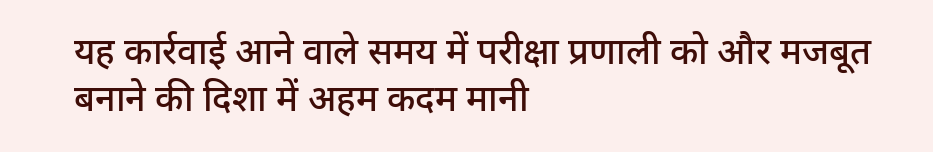यह कार्रवाई आने वाले समय में परीक्षा प्रणाली को और मजबूत बनाने की दिशा में अहम कदम मानी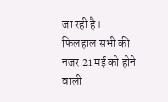जा रही है।
फिलहाल सभी की नजर 21 मई को होने वाली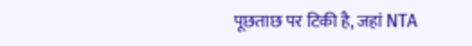पूछताछ पर टिकी है, जहां NTA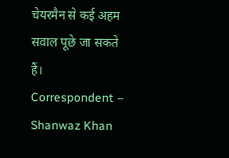चेयरमैन से कई अहम सवाल पूछे जा सकते हैं।
Correspondent – Shanwaz Khan